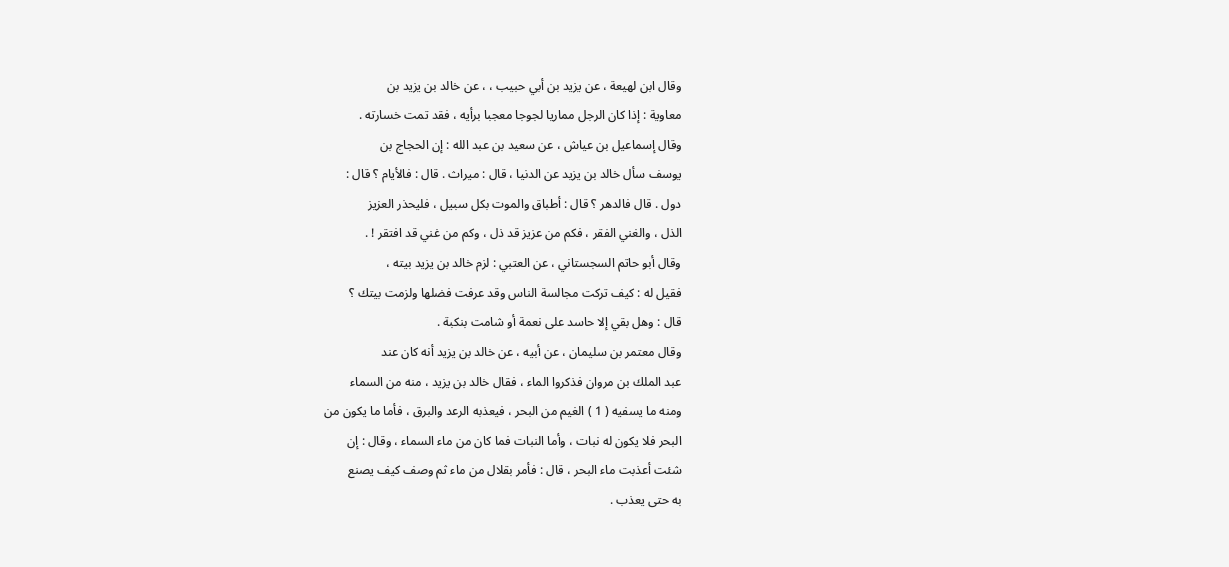وقال ابن لهيعة ، عن يزيد بن أبي حبيب ، ، عن خالد بن يزيد بن
معاوية : إذا كان الرجل مماريا لجوجا معجبا برأيه ، فقد تمت خسارته .
وقال إسماعيل بن عياش ، عن سعيد بن عبد الله : إن الحجاج بن
يوسف سأل خالد بن يزيد عن الدنيا ، قال : ميراث . قال : فالأيام ؟ قال :
دول . قال فالدهر ؟ قال : أطباق والموت بكل سبيل ، فليحذر العزيز
الذل ، والغني الفقر ، فكم من عزيز قد ذل ، وكم من غني قد افتقر ! .
وقال أبو حاتم السجستاني ، عن العتبي : لزم خالد بن يزيد بيته ،
فقيل له : كيف تركت مجالسة الناس وقد عرفت فضلها ولزمت بيتك ؟
قال : وهل بقي إلا حاسد على نعمة أو شامت بنكبة .
وقال معتمر بن سليمان ، عن أبيه ، عن خالد بن يزيد أنه كان عند
عبد الملك بن مروان فذكروا الماء ، فقال خالد بن يزيد ، منه من السماء
ومنه ما يسفيه ( 1 ) الغيم من البحر ، فيعذبه الرعد والبرق ، فأما ما يكون من
البحر فلا يكون له نبات ، وأما النبات فما كان من ماء السماء ، وقال : إن
شئت أعذبت ماء البحر ، قال : فأمر بقلال من ماء ثم وصف كيف يصنع
به حتى يعذب .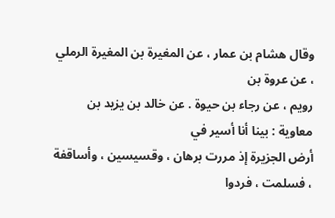وقال هشام بن عمار ، عن المغيرة بن المغيرة الرملي ، عن عروة بن
رويم ، عن رجاء بن حيوة . عن خالد بن يزيد بن معاوية : بينا أنا أسير في
أرض الجزيرة إذ مررت برهان ، وقسيسين ، وأساقفة ، فسلمت ، فردوا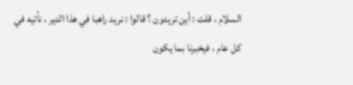السلام ، قلت : أين تريدون ؟ قالوا : نريد راهبا في هذا الدير ، نأتيه في
كل عام ، فيخبرنا بما يكون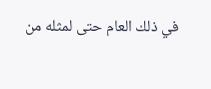في ذلك العام حتى لمثله من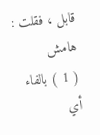قابل ، فقلت :
هامش
( 1 ) بالفاء أي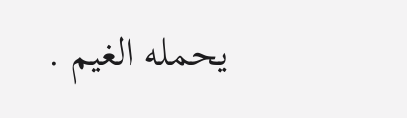يحمله الغيم .